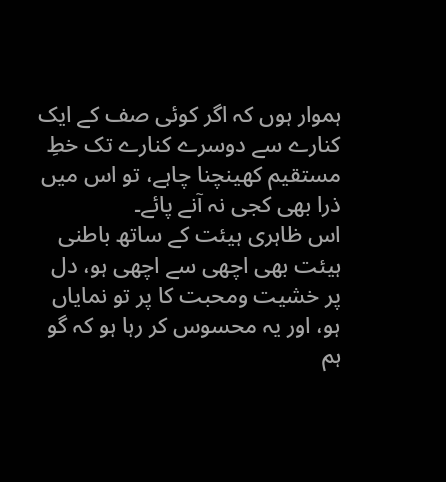ہموار ہوں کہ اگر کوئی صف کے ایک کنارے سے دوسرے کنارے تک خطِ مستقیم کھینچنا چاہے، تو اس میں ذرا بھی کجی نہ آنے پائے۔
اس ظاہری ہیئت کے ساتھ باطنی ہیئت بھی اچھی سے اچھی ہو، دل پر خشیت ومحبت کا پر تو نمایاں ہو، اور یہ محسوس کر رہا ہو کہ گو ہم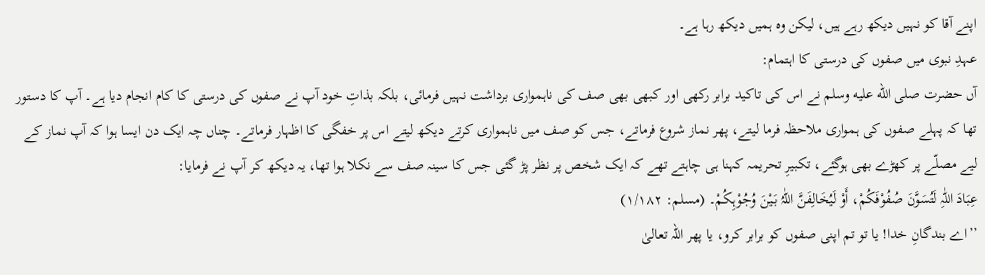اپنے آقا کو نہیں دیکھ رہے ہیں، لیکن وہ ہمیں دیکھ رہا ہے۔
عہدِ نبوی میں صفوں کی درستی کا اہتمام:
آں حضرت صلى الله عليه وسلم نے اس کی تاکید برابر رکھی اور کبھی بھی صف کی ناہمواری برداشت نہیں فرمائی، بلکہ بذاتِ خود آپ نے صفوں کی درستی کا کام انجام دیا ہے۔ آپ کا دستور تھا کہ پہلے صفوں کی ہمواری ملاحظہ فرما لیتے، پھر نماز شروع فرماتے، جس کو صف میں ناہمواری کرتے دیکھ لیتے اس پر خفگی کا اظہار فرماتے۔ چناں چہ ایک دن ایسا ہوا کہ آپ نماز کے لیے مصلّے پر کھڑے بھی ہوگئے، تکبیرِ تحریمہ کہنا ہی چاہتے تھے کہ ایک شخص پر نظر پڑ گئی جس کا سینہ صف سے نکلا ہوا تھا، یہ دیکھ کر آپ نے فرمایا:
عِبَادَ اللّٰہِ لَتُسَوَّنَ صُفُوْفَکُمْ، أَوْ لَیُخَالِفَنَّ اللّٰہُ بَیْنَ وُجُوْہِکُمْ۔ (مسلم: ۱/۱۸۲)
’’اے بندگانِ خدا! یا تو تم اپنی صفوں کو برابر کرو، یا پھر اللہ تعالیٰ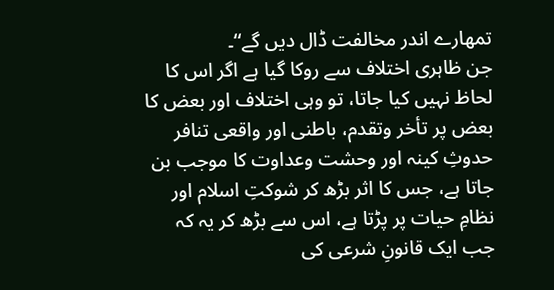تمھارے اندر مخالفت ڈال دیں گے‘‘۔
جن ظاہری اختلاف سے روکا گیا ہے اگر اس کا لحاظ نہیں کیا جاتا، تو وہی اختلاف اور بعض کا بعض پر تأخر وتقدم، باطنی اور واقعی تنافر حدوثِ کینہ اور وحشت وعداوت کا موجب بن جاتا ہے، جس کا اثر بڑھ کر شوکتِ اسلام اور نظامِ حیات پر پڑتا ہے، اس سے بڑھ کر یہ کہ جب ایک قانونِ شرعی کی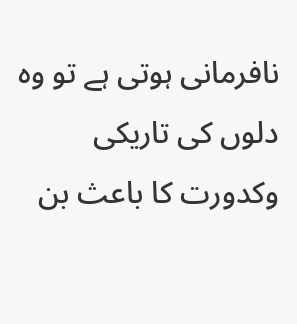نافرمانی ہوتی ہے تو وہ دلوں کی تاریکی وکدورت کا باعث بن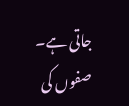جاتی ہے۔
صفوں کی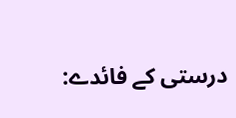درستی کے فائدے: